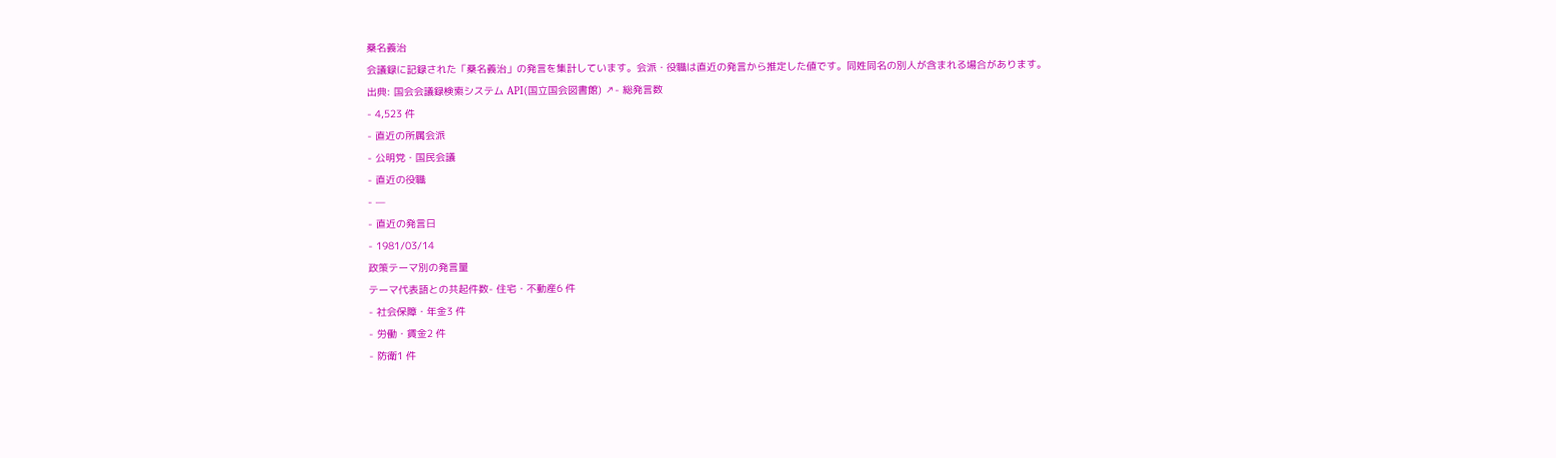桑名義治
会議録に記録された「桑名義治」の発言を集計しています。会派・役職は直近の発言から推定した値です。同姓同名の別人が含まれる場合があります。
出典: 国会会議録検索システム API(国立国会図書館) ↗- 総発言数
- 4,523 件
- 直近の所属会派
- 公明党・国民会議
- 直近の役職
- —
- 直近の発言日
- 1981/03/14
政策テーマ別の発言量
テーマ代表語との共起件数- 住宅・不動産6 件
- 社会保障・年金3 件
- 労働・賃金2 件
- 防衛1 件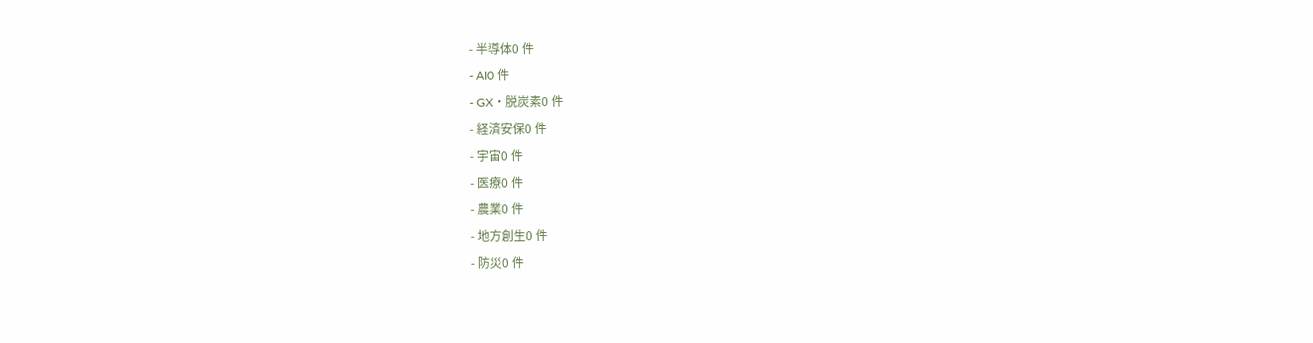- 半導体0 件
- AI0 件
- GX・脱炭素0 件
- 経済安保0 件
- 宇宙0 件
- 医療0 件
- 農業0 件
- 地方創生0 件
- 防災0 件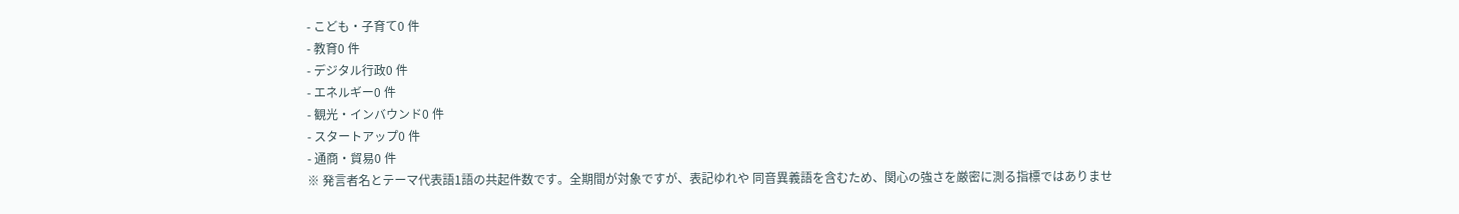- こども・子育て0 件
- 教育0 件
- デジタル行政0 件
- エネルギー0 件
- 観光・インバウンド0 件
- スタートアップ0 件
- 通商・貿易0 件
※ 発言者名とテーマ代表語1語の共起件数です。全期間が対象ですが、表記ゆれや 同音異義語を含むため、関心の強さを厳密に測る指標ではありませ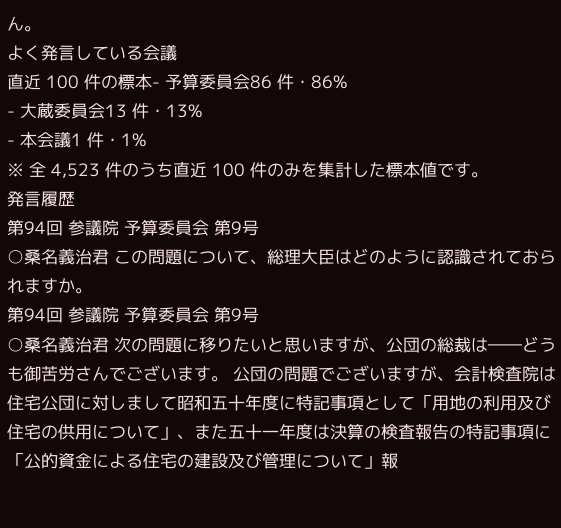ん。
よく発言している会議
直近 100 件の標本- 予算委員会86 件・86%
- 大蔵委員会13 件・13%
- 本会議1 件・1%
※ 全 4,523 件のうち直近 100 件のみを集計した標本値です。
発言履歴
第94回 参議院 予算委員会 第9号
○桑名義治君 この問題について、総理大臣はどのように認識されておられますか。
第94回 参議院 予算委員会 第9号
○桑名義治君 次の問題に移りたいと思いますが、公団の総裁は――どうも御苦労さんでございます。 公団の問題でございますが、会計検査院は住宅公団に対しまして昭和五十年度に特記事項として「用地の利用及び住宅の供用について」、また五十一年度は決算の検査報告の特記事項に「公的資金による住宅の建設及び管理について」報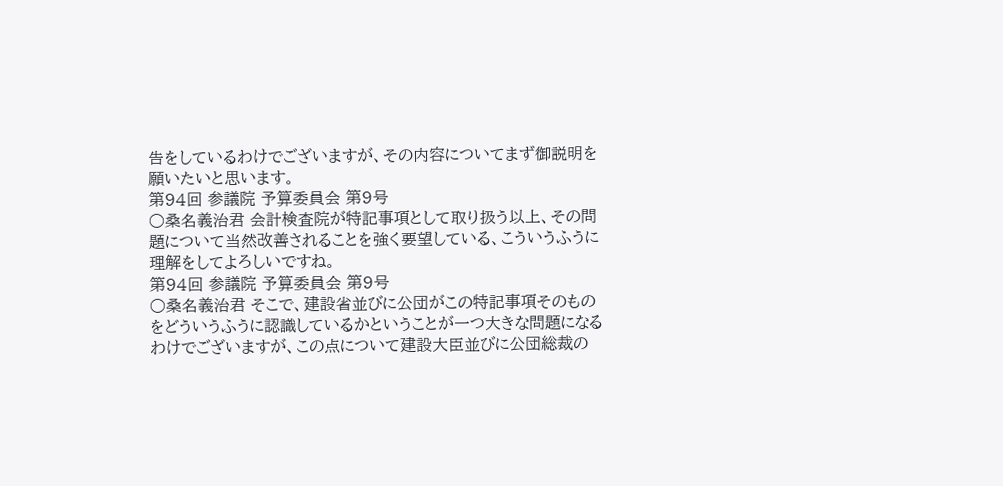告をしているわけでございますが、その内容についてまず御説明を願いたいと思います。
第94回 参議院 予算委員会 第9号
○桑名義治君 会計検査院が特記事項として取り扱う以上、その問題について当然改善されることを強く要望している、こういうふうに理解をしてよろしいですね。
第94回 参議院 予算委員会 第9号
○桑名義治君 そこで、建設省並びに公団がこの特記事項そのものをどういうふうに認識しているかということが一つ大きな問題になるわけでございますが、この点について建設大臣並びに公団総裁の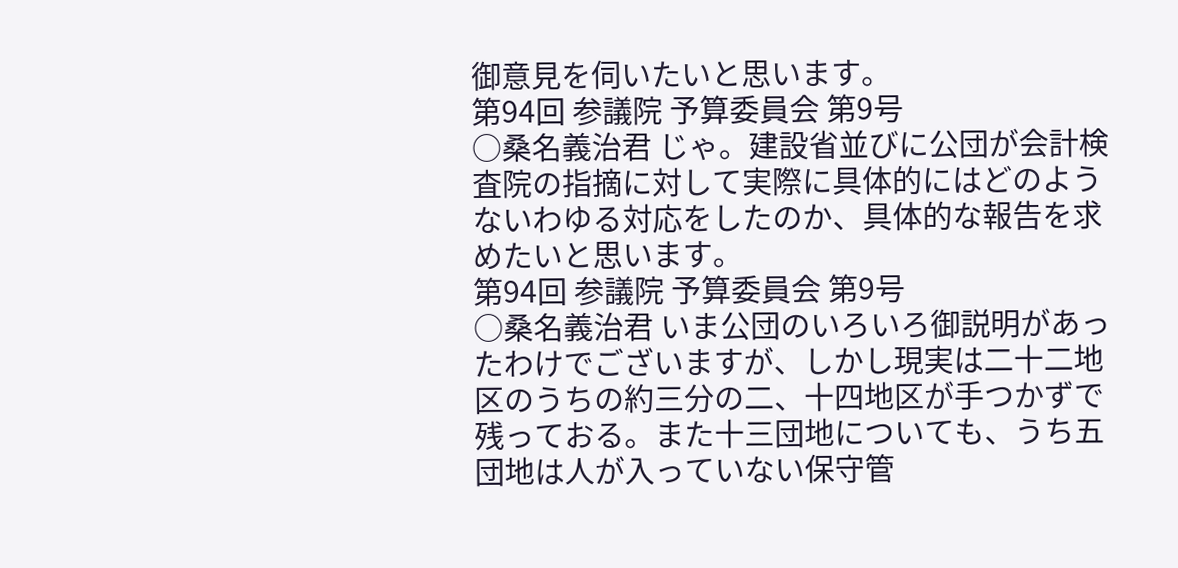御意見を伺いたいと思います。
第94回 参議院 予算委員会 第9号
○桑名義治君 じゃ。建設省並びに公団が会計検査院の指摘に対して実際に具体的にはどのようないわゆる対応をしたのか、具体的な報告を求めたいと思います。
第94回 参議院 予算委員会 第9号
○桑名義治君 いま公団のいろいろ御説明があったわけでございますが、しかし現実は二十二地区のうちの約三分の二、十四地区が手つかずで残っておる。また十三団地についても、うち五団地は人が入っていない保守管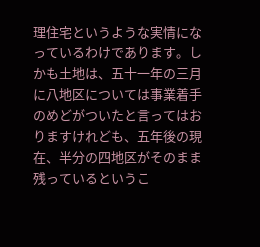理住宅というような実情になっているわけであります。しかも土地は、五十一年の三月に八地区については事業着手のめどがついたと言ってはおりますけれども、五年後の現在、半分の四地区がそのまま残っているというこ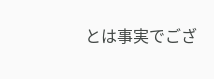とは事実でござ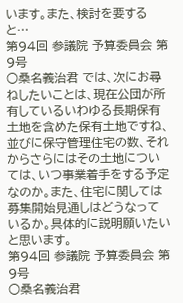います。また、検討を要すると…
第94回 参議院 予算委員会 第9号
○桑名義治君 では、次にお尋ねしたいことは、現在公団が所有しているいわゆる長期保有土地を含めた保有土地ですね、並びに保守管理住宅の数、それからさらにはその土地については、いつ事業着手をする予定なのか。また、住宅に関しては募集開始見通しはどうなっているか。具体的に説明願いたいと思います。
第94回 参議院 予算委員会 第9号
○桑名義治君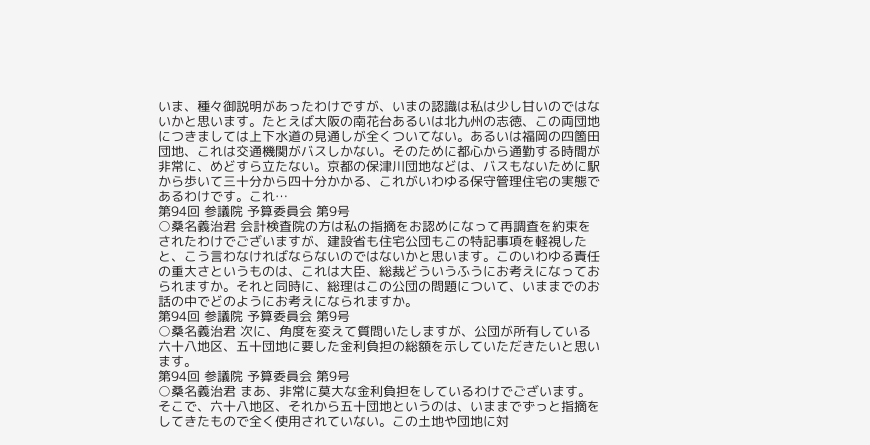いま、種々御説明があったわけですが、いまの認識は私は少し甘いのではないかと思います。たとえば大阪の南花台あるいは北九州の志徳、この両団地につきましては上下水道の見通しが全くついてない。あるいは福岡の四箇田団地、これは交通機関がバスしかない。そのために都心から通勤する時間が非常に、めどすら立たない。京都の保津川団地などは、バスもないために駅から歩いて三十分から四十分かかる、これがいわゆる保守管理住宅の実態であるわけです。これ…
第94回 参議院 予算委員会 第9号
○桑名義治君 会計検査院の方は私の指摘をお認めになって再調査を約束をされたわけでございますが、建設省も住宅公団もこの特記事項を軽視したと、こう言わなければならないのではないかと思います。このいわゆる責任の重大さというものは、これは大臣、総裁どういうふうにお考えになっておられますか。それと同時に、総理はこの公団の問題について、いままでのお話の中でどのようにお考えになられますか。
第94回 参議院 予算委員会 第9号
○桑名義治君 次に、角度を変えて質問いたしますが、公団が所有している六十八地区、五十団地に要した金利負担の総額を示していただきたいと思います。
第94回 参議院 予算委員会 第9号
○桑名義治君 まあ、非常に莫大な金利負担をしているわけでございます。 そこで、六十八地区、それから五十団地というのは、いままでずっと指摘をしてきたもので全く使用されていない。この土地や団地に対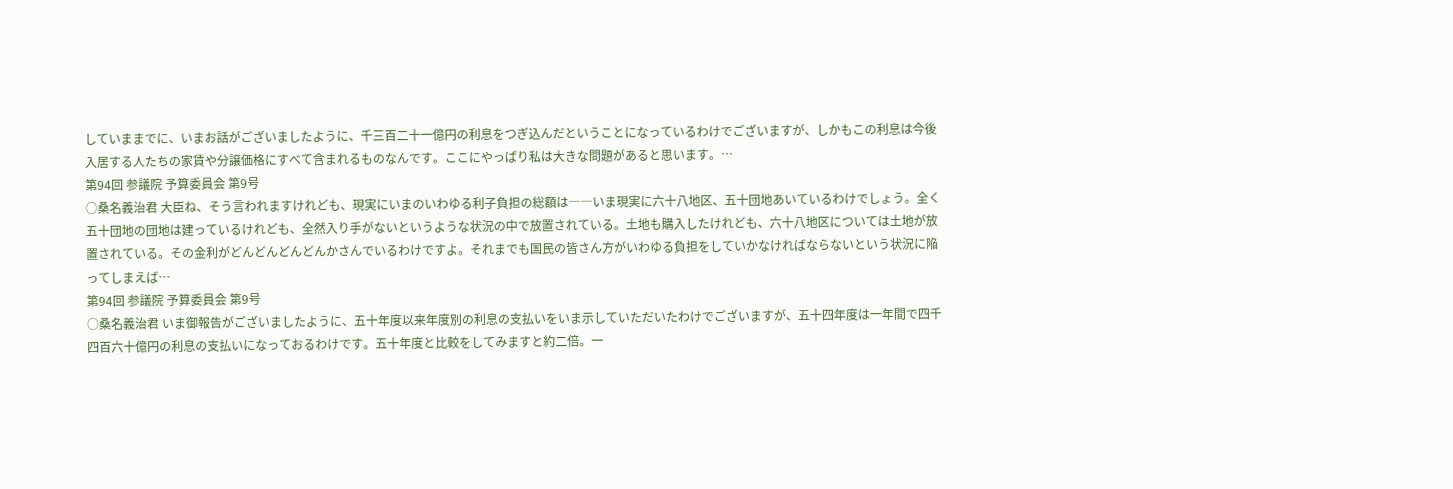していままでに、いまお話がございましたように、千三百二十一億円の利息をつぎ込んだということになっているわけでございますが、しかもこの利息は今後入居する人たちの家賃や分譲価格にすべて含まれるものなんです。ここにやっぱり私は大きな問題があると思います。…
第94回 参議院 予算委員会 第9号
○桑名義治君 大臣ね、そう言われますけれども、現実にいまのいわゆる利子負担の総額は――いま現実に六十八地区、五十団地あいているわけでしょう。全く五十団地の団地は建っているけれども、全然入り手がないというような状況の中で放置されている。土地も購入したけれども、六十八地区については土地が放置されている。その金利がどんどんどんどんかさんでいるわけですよ。それまでも国民の皆さん方がいわゆる負担をしていかなければならないという状況に陥ってしまえば…
第94回 参議院 予算委員会 第9号
○桑名義治君 いま御報告がございましたように、五十年度以来年度別の利息の支払いをいま示していただいたわけでございますが、五十四年度は一年間で四千四百六十億円の利息の支払いになっておるわけです。五十年度と比較をしてみますと約二倍。一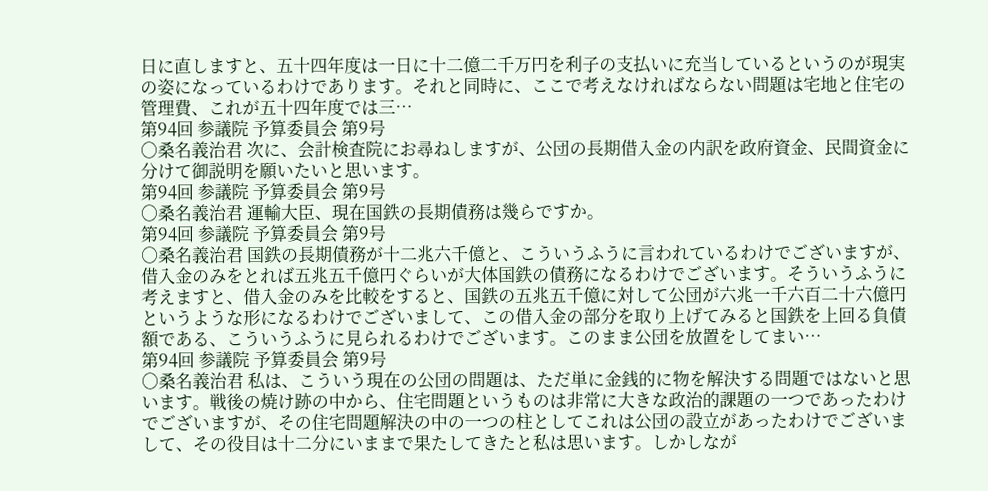日に直しますと、五十四年度は一日に十二億二千万円を利子の支払いに充当しているというのが現実の姿になっているわけであります。それと同時に、ここで考えなければならない問題は宅地と住宅の管理費、これが五十四年度では三…
第94回 参議院 予算委員会 第9号
○桑名義治君 次に、会計検査院にお尋ねしますが、公団の長期借入金の内訳を政府資金、民間資金に分けて御説明を願いたいと思います。
第94回 参議院 予算委員会 第9号
○桑名義治君 運輸大臣、現在国鉄の長期債務は幾らですか。
第94回 参議院 予算委員会 第9号
○桑名義治君 国鉄の長期債務が十二兆六千億と、こういうふうに言われているわけでございますが、借入金のみをとれば五兆五千億円ぐらいが大体国鉄の債務になるわけでございます。そういうふうに考えますと、借入金のみを比較をすると、国鉄の五兆五千億に対して公団が六兆一千六百二十六億円というような形になるわけでございまして、この借入金の部分を取り上げてみると国鉄を上回る負債額である、こういうふうに見られるわけでございます。このまま公団を放置をしてまい…
第94回 参議院 予算委員会 第9号
○桑名義治君 私は、こういう現在の公団の問題は、ただ単に金銭的に物を解決する問題ではないと思います。戦後の焼け跡の中から、住宅問題というものは非常に大きな政治的課題の一つであったわけでございますが、その住宅問題解決の中の一つの柱としてこれは公団の設立があったわけでございまして、その役目は十二分にいままで果たしてきたと私は思います。しかしなが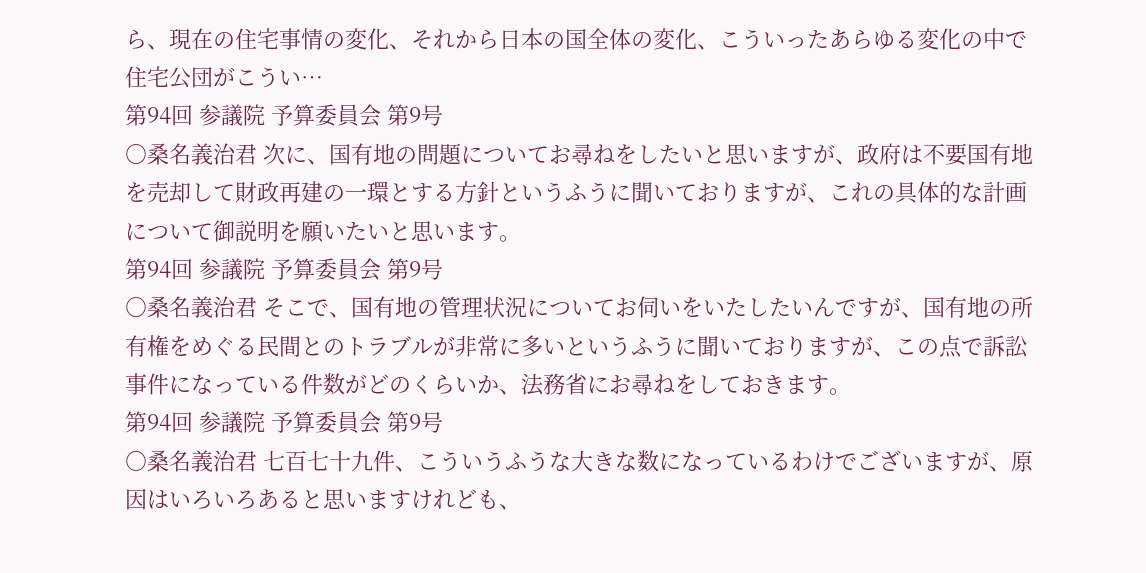ら、現在の住宅事情の変化、それから日本の国全体の変化、こういったあらゆる変化の中で住宅公団がこうい…
第94回 参議院 予算委員会 第9号
○桑名義治君 次に、国有地の問題についてお尋ねをしたいと思いますが、政府は不要国有地を売却して財政再建の一環とする方針というふうに聞いておりますが、これの具体的な計画について御説明を願いたいと思います。
第94回 参議院 予算委員会 第9号
○桑名義治君 そこで、国有地の管理状況についてお伺いをいたしたいんですが、国有地の所有権をめぐる民間とのトラブルが非常に多いというふうに聞いておりますが、この点で訴訟事件になっている件数がどのくらいか、法務省にお尋ねをしておきます。
第94回 参議院 予算委員会 第9号
○桑名義治君 七百七十九件、こういうふうな大きな数になっているわけでございますが、原因はいろいろあると思いますけれども、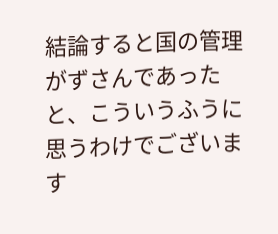結論すると国の管理がずさんであったと、こういうふうに思うわけでございます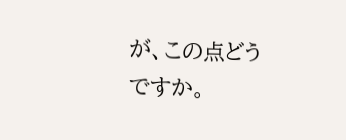が、この点どうですか。